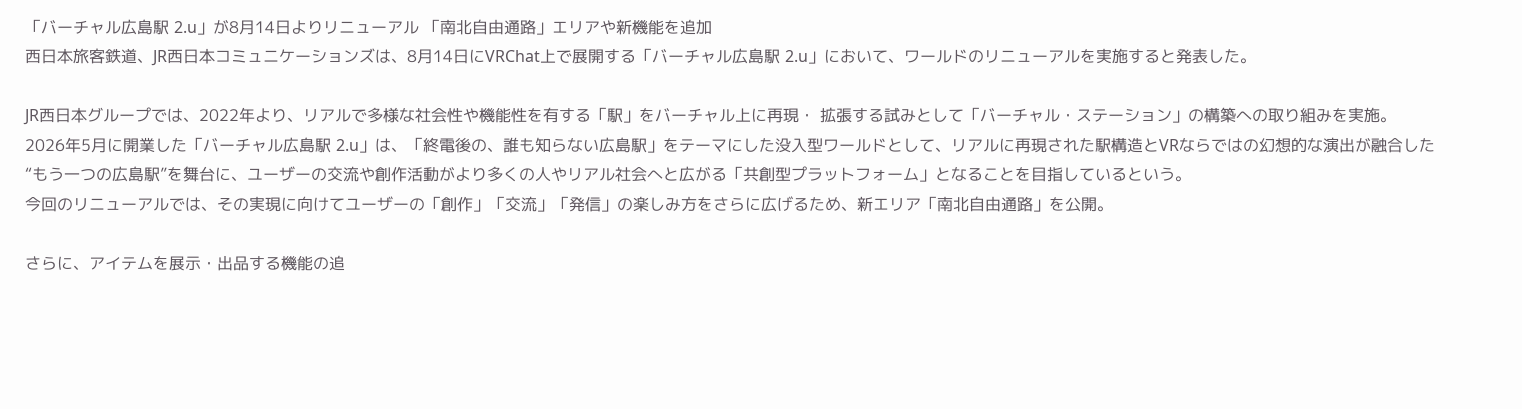「バーチャル広島駅 2.u」が8月14日よりリニューアル 「南北自由通路」エリアや新機能を追加
西日本旅客鉄道、JR西日本コミュニケーションズは、8月14日にVRChat上で展開する「バーチャル広島駅 2.u」において、ワールドのリニューアルを実施すると発表した。

JR西日本グループでは、2022年より、リアルで多様な社会性や機能性を有する「駅」をバーチャル上に再現・ 拡張する試みとして「バーチャル・ステーション」の構築への取り組みを実施。
2026年5月に開業した「バーチャル広島駅 2.u」は、「終電後の、誰も知らない広島駅」をテーマにした没入型ワールドとして、リアルに再現された駅構造とVRならではの幻想的な演出が融合した“もう一つの広島駅”を舞台に、ユーザーの交流や創作活動がより多くの人やリアル社会へと広がる「共創型プラットフォーム」となることを目指しているという。
今回のリニューアルでは、その実現に向けてユーザーの「創作」「交流」「発信」の楽しみ方をさらに広げるため、新エリア「南北自由通路」を公開。

さらに、アイテムを展示・出品する機能の追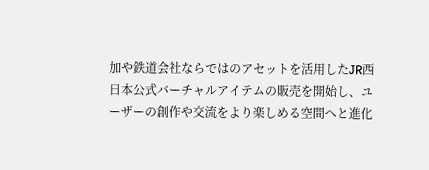加や鉄道会社ならではのアセットを活用したJR西日本公式バーチャルアイテムの販売を開始し、ユーザーの創作や交流をより楽しめる空間へと進化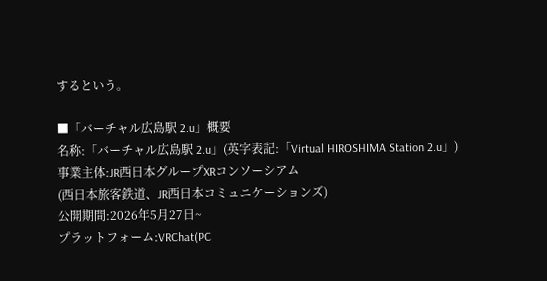するという。

■「バーチャル広島駅 2.u」概要
名称:「バーチャル広島駅 2.u」(英字表記:「Virtual HIROSHIMA Station 2.u」)
事業主体:JR西日本グループXRコンソーシアム
(西日本旅客鉄道、JR西日本コミュニケーションズ)
公開期間:2026年5月27日~
プラットフォーム:VRChat(PC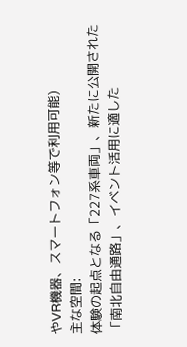やVR機器、スマートフォン等で利用可能)
主な空間:
体験の起点となる「227系車両」、新たに公開された「南北自由通路」、イベント活用に適した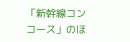「新幹線コンコース」のほ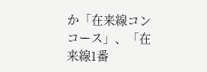か「在来線コンコース」、「在来線1番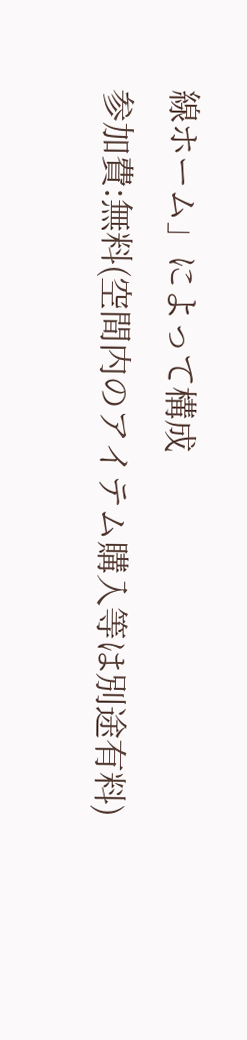線ホーム」によって構成
参加費:無料(空間内のアイテム購入等は別途有料)